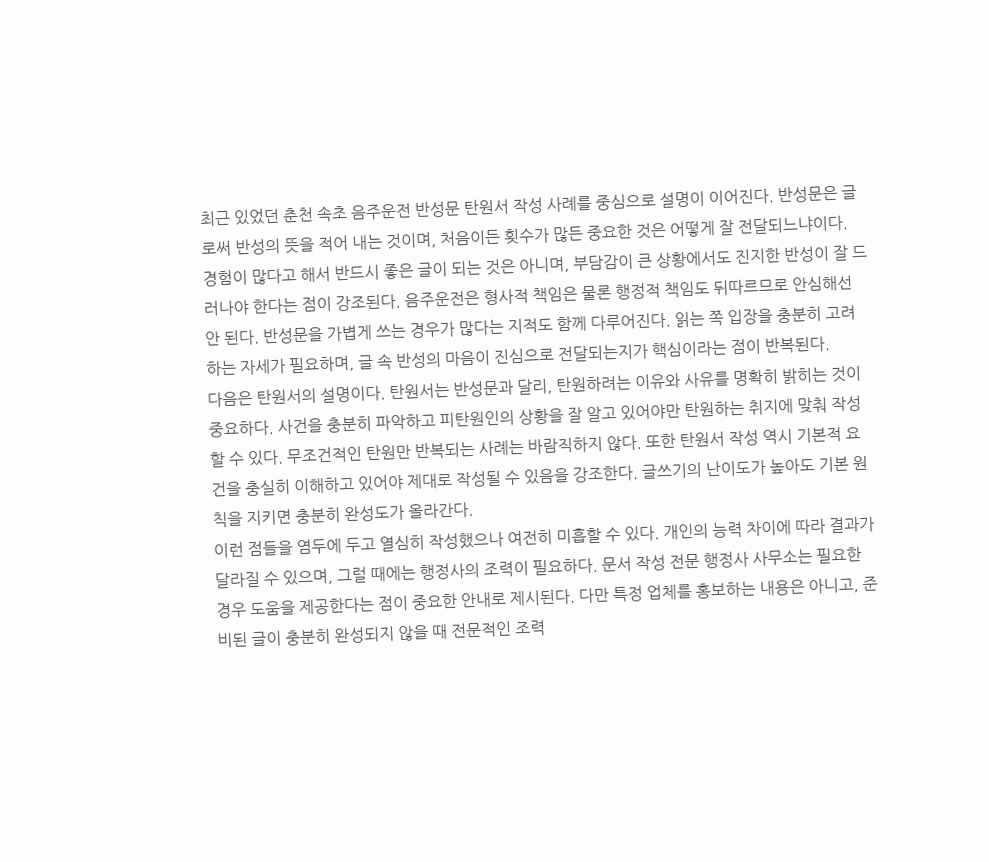최근 있었던 춘천 속초 음주운전 반성문 탄원서 작성 사례를 중심으로 설명이 이어진다. 반성문은 글로써 반성의 뜻을 적어 내는 것이며, 처음이든 횟수가 많든 중요한 것은 어떻게 잘 전달되느냐이다. 경험이 많다고 해서 반드시 좋은 글이 되는 것은 아니며, 부담감이 큰 상황에서도 진지한 반성이 잘 드러나야 한다는 점이 강조된다. 음주운전은 형사적 책임은 물론 행정적 책임도 뒤따르므로 안심해선 안 된다. 반성문을 가볍게 쓰는 경우가 많다는 지적도 함께 다루어진다. 읽는 쪽 입장을 충분히 고려하는 자세가 필요하며, 글 속 반성의 마음이 진심으로 전달되는지가 핵심이라는 점이 반복된다.
다음은 탄원서의 설명이다. 탄원서는 반성문과 달리, 탄원하려는 이유와 사유를 명확히 밝히는 것이 중요하다. 사건을 충분히 파악하고 피탄원인의 상황을 잘 알고 있어야만 탄원하는 취지에 맞춰 작성할 수 있다. 무조건적인 탄원만 반복되는 사례는 바람직하지 않다. 또한 탄원서 작성 역시 기본적 요건을 충실히 이해하고 있어야 제대로 작성될 수 있음을 강조한다. 글쓰기의 난이도가 높아도 기본 원칙을 지키면 충분히 완성도가 올라간다.
이런 점들을 염두에 두고 열심히 작성했으나 여전히 미흡할 수 있다. 개인의 능력 차이에 따라 결과가 달라질 수 있으며, 그럴 때에는 행정사의 조력이 필요하다. 문서 작성 전문 행정사 사무소는 필요한 경우 도움을 제공한다는 점이 중요한 안내로 제시된다. 다만 특정 업체를 홍보하는 내용은 아니고, 준비된 글이 충분히 완성되지 않을 때 전문적인 조력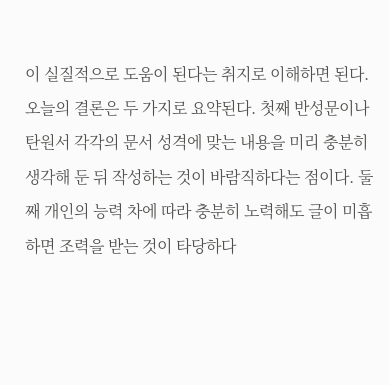이 실질적으로 도움이 된다는 취지로 이해하면 된다.
오늘의 결론은 두 가지로 요약된다. 첫째 반성문이나 탄원서 각각의 문서 성격에 맞는 내용을 미리 충분히 생각해 둔 뒤 작성하는 것이 바람직하다는 점이다. 둘째 개인의 능력 차에 따라 충분히 노력해도 글이 미흡하면 조력을 받는 것이 타당하다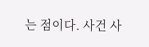는 점이다. 사건 사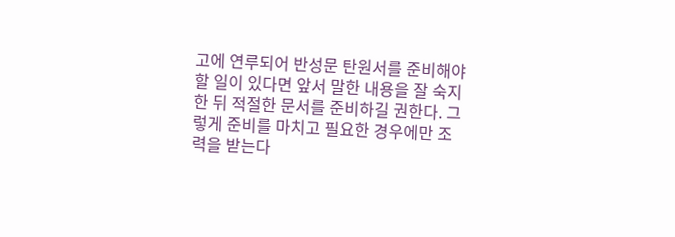고에 연루되어 반성문 탄원서를 준비해야 할 일이 있다면 앞서 말한 내용을 잘 숙지한 뒤 적절한 문서를 준비하길 권한다. 그렇게 준비를 마치고 필요한 경우에만 조력을 받는다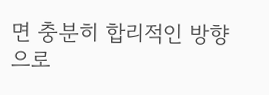면 충분히 합리적인 방향으로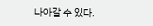나아갈 수 있다.